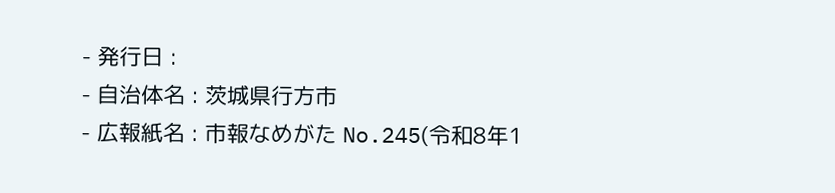- 発行日 :
- 自治体名 : 茨城県行方市
- 広報紙名 : 市報なめがた No.245(令和8年1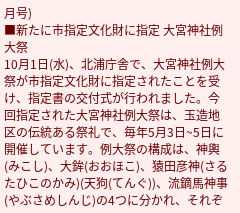月号)
■新たに市指定文化財に指定 大宮神社例大祭
10月1日(水)、北浦庁舎で、大宮神社例大祭が市指定文化財に指定されたことを受け、指定書の交付式が行われました。今回指定された大宮神社例大祭は、玉造地区の伝統ある祭礼で、毎年5月3日~5日に開催しています。例大祭の構成は、神輿(みこし)、大鉾(おおほこ)、猿田彦神(さるたひこのかみ)(天狗(てんぐ))、流鏑馬神事(やぶさめしんじ)の4つに分かれ、それぞ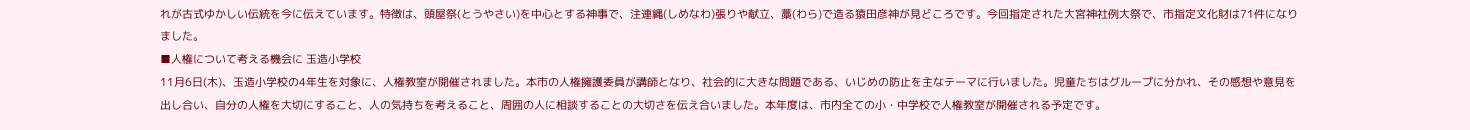れが古式ゆかしい伝統を今に伝えています。特徴は、頭屋祭(とうやさい)を中心とする神事で、注連縄(しめなわ)張りや献立、藁(わら)で造る猿田彦神が見どころです。今回指定された大宮神社例大祭で、市指定文化財は71件になりました。
■人権について考える機会に 玉造小学校
11月6日(木)、玉造小学校の4年生を対象に、人権教室が開催されました。本市の人権擁護委員が講師となり、社会的に大きな問題である、いじめの防止を主なテーマに行いました。児童たちはグループに分かれ、その感想や意見を出し合い、自分の人権を大切にすること、人の気持ちを考えること、周囲の人に相談することの大切さを伝え合いました。本年度は、市内全ての小・中学校で人権教室が開催される予定です。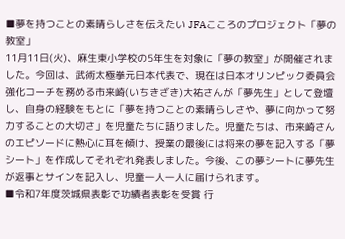■夢を持つことの素晴らしさを伝えたい JFAこころのプロジェクト「夢の教室」
11月11日(火)、麻生東小学校の5年生を対象に「夢の教室」が開催されました。今回は、武術太極拳元日本代表で、現在は日本オリンピック委員会強化コーチを務める市来崎(いちきざき)大祐さんが「夢先生」として登壇し、自身の経験をもとに「夢を持つことの素晴らしさや、夢に向かって努力することの大切さ」を児童たちに語りました。児童たちは、市来崎さんのエピソードに熱心に耳を傾け、授業の最後には将来の夢を記入する「夢シート」を作成してそれぞれ発表しました。今後、この夢シートに夢先生が返事とサインを記入し、児童一人一人に届けられます。
■令和7年度茨城県表彰で功績者表彰を受賞 行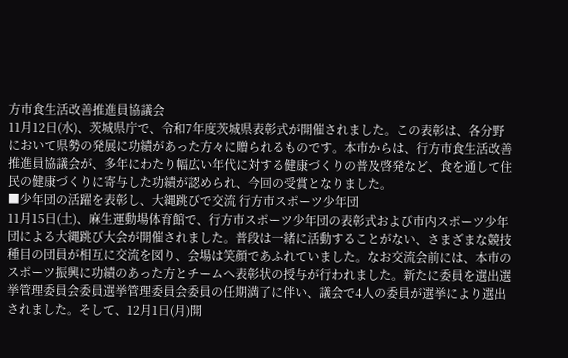方市食生活改善推進員協議会
11月12日(水)、茨城県庁で、令和7年度茨城県表彰式が開催されました。この表彰は、各分野において県勢の発展に功績があった方々に贈られるものです。本市からは、行方市食生活改善推進員協議会が、多年にわたり幅広い年代に対する健康づくりの普及啓発など、食を通して住民の健康づくりに寄与した功績が認められ、今回の受賞となりました。
■少年団の活躍を表彰し、大縄跳びで交流 行方市スポーツ少年団
11月15日(土)、麻生運動場体育館で、行方市スポーツ少年団の表彰式および市内スポーツ少年団による大縄跳び大会が開催されました。普段は一緒に活動することがない、さまざまな競技種目の団員が相互に交流を図り、会場は笑顔であふれていました。なお交流会前には、本市のスポーツ振興に功績のあった方とチームへ表彰状の授与が行われました。新たに委員を選出選挙管理委員会委員選挙管理委員会委員の任期満了に伴い、議会で4人の委員が選挙により選出されました。そして、12月1日(月)開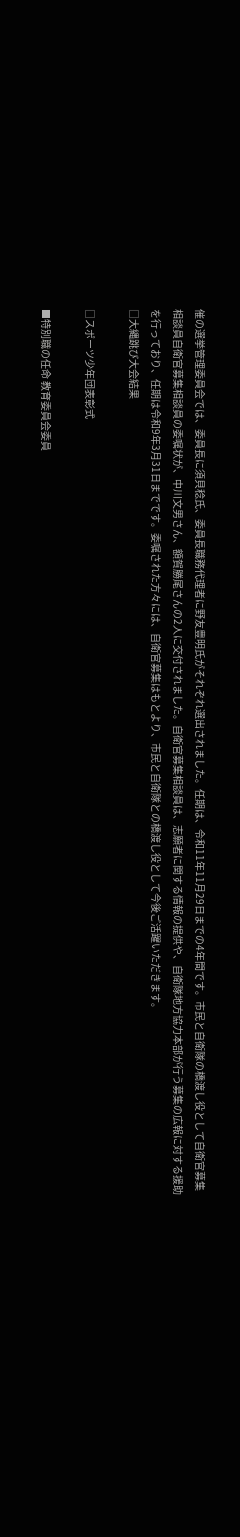催の選挙管理委員会では、委員長に須貝稔氏、委員長職務代理者に野友豊明氏がそれぞれ選出されました。任期は、令和11年11月29日までの4年間です。市民と自衛隊の橋渡し役として自衛官募集相談員自衛官募集相談員の委嘱状が、中川文男さん、額賀勝尾さんの2人に交付されました。自衛官募集相談員は、志願者に関する情報の提供や、自衛隊地方協力本部が行う募集の広報に対する援助を行っており、任期は令和9年3月31日までです。委嘱された方々には、自衛官募集はもとより、市民と自衛隊との橋渡し役として今後ご活躍いただきます。
□大縄跳び大会結果

□スポーツ少年団表彰式

■特別職の任命 教育委員会委員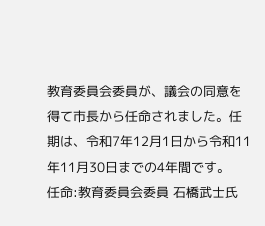教育委員会委員が、議会の同意を得て市長から任命されました。任期は、令和7年12月1日から令和11年11月30日までの4年間です。
任命:教育委員会委員 石橋武士氏